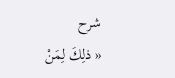شرح
« ذلِكَ لِمَنْ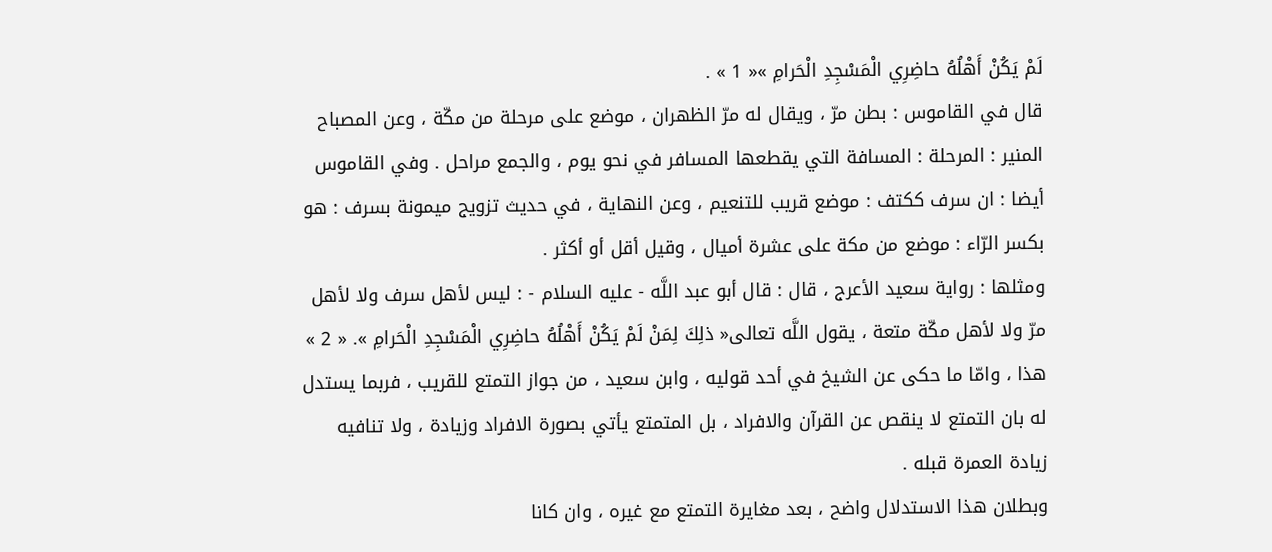لَمْ يَكُنْ أَهْلُهُ حاضِرِي الْمَسْجِدِ الْحَرامِ »« 1 » .
قال في القاموس : بطن مرّ ، ويقال له مرّ الظهران ، موضع على مرحلة من مكّة ، وعن المصباح المنير : المرحلة : المسافة التي يقطعها المسافر في نحو يوم ، والجمع مراحل . وفي القاموس أيضا : ان سرف ككتف : موضع قريب للتنعيم ، وعن النهاية ، في حديث تزويج ميمونة بسرف : هو بكسر الرّاء : موضع من مكة على عشرة أميال ، وقيل أقل أو أكثر .
ومثلها : رواية سعيد الأعرج ، قال : قال أبو عبد اللَّه - عليه السلام - : ليس لأهل سرف ولا لأهل مرّ ولا لأهل مكّة متعة ، يقول اللَّه تعالى« ذلِكَ لِمَنْ لَمْ يَكُنْ أَهْلُهُ حاضِرِي الْمَسْجِدِ الْحَرامِ ». « 2 » هذا ، وامّا ما حكى عن الشيخ في أحد قوليه ، وابن سعيد ، من جواز التمتع للقريب ، فربما يستدل له بان التمتع لا ينقص عن القرآن والافراد ، بل المتمتع يأتي بصورة الافراد وزيادة ، ولا تنافيه زيادة العمرة قبله .
وبطلان هذا الاستدلال واضح ، بعد مغايرة التمتع مع غيره ، وان كانا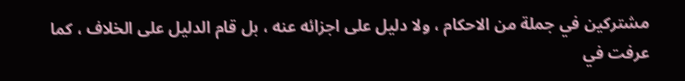مشتركين في جملة من الاحكام ، ولا دليل على اجزائه عنه ، بل قام الدليل على الخلاف ، كما عرفت في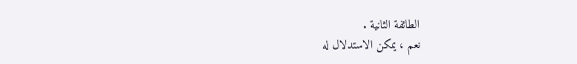الطائفة الثانية .
نعم ، يمكن الاستدلال له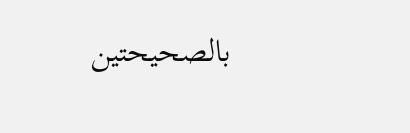بالصحيحتين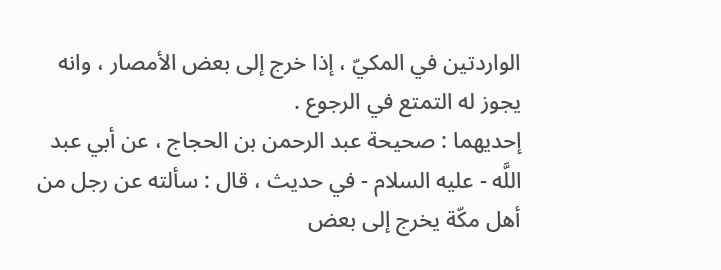الواردتين في المكيّ ، إذا خرج إلى بعض الأمصار ، وانه يجوز له التمتع في الرجوع .
إحديهما : صحيحة عبد الرحمن بن الحجاج ، عن أبي عبد اللَّه - عليه السلام - في حديث ، قال : سألته عن رجل من أهل مكّة يخرج إلى بعض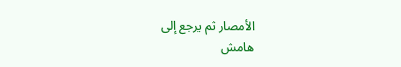الأمصار ثم يرجع إلى
هامش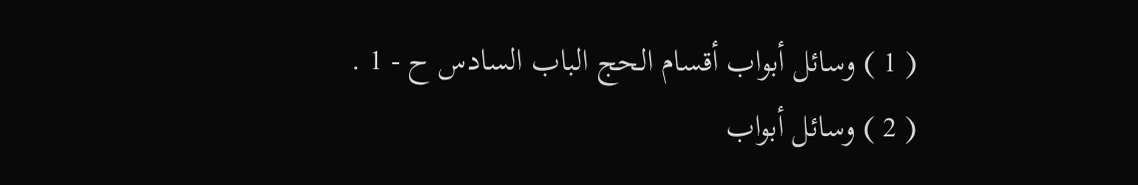( 1 ) وسائل أبواب أقسام الحج الباب السادس ح - 1 .
( 2 ) وسائل أبواب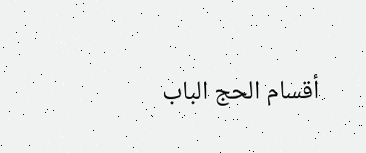أقسام الحج الباب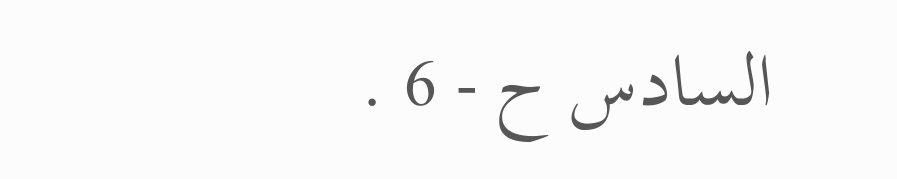السادس ح - 6 .